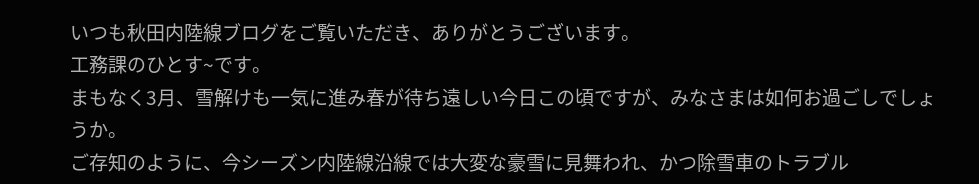いつも秋田内陸線ブログをご覧いただき、ありがとうございます。
工務課のひとす~です。
まもなく3月、雪解けも一気に進み春が待ち遠しい今日この頃ですが、みなさまは如何お過ごしでしょうか。
ご存知のように、今シーズン内陸線沿線では大変な豪雪に見舞われ、かつ除雪車のトラブル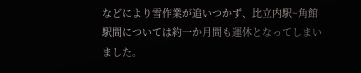などにより雪作業が追いつかず、比立内駅~角館駅間については約一か月間も運休となってしまいました。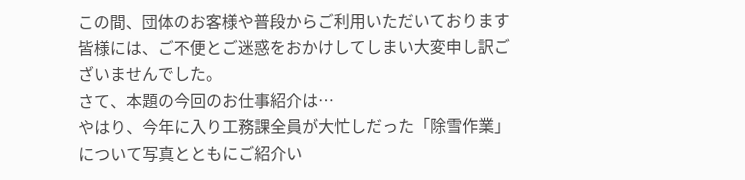この間、団体のお客様や普段からご利用いただいております皆様には、ご不便とご迷惑をおかけしてしまい大変申し訳ございませんでした。
さて、本題の今回のお仕事紹介は…
やはり、今年に入り工務課全員が大忙しだった「除雪作業」について写真とともにご紹介い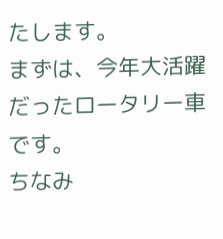たします。
まずは、今年大活躍だったロータリー車です。
ちなみ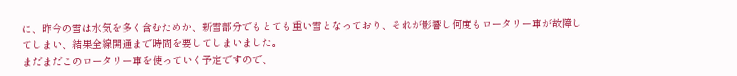に、昨今の雪は水気を多く含むためか、新雪部分でもとても重い雪となっており、それが影響し何度もロータリー車が故障してしまい、結果全線開通まで時間を要してしまいました。
まだまだこのロータリー車を使っていく予定ですので、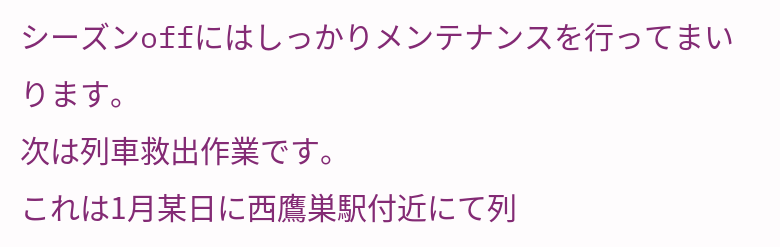シーズンoffにはしっかりメンテナンスを行ってまいります。
次は列車救出作業です。
これは1月某日に西鷹巣駅付近にて列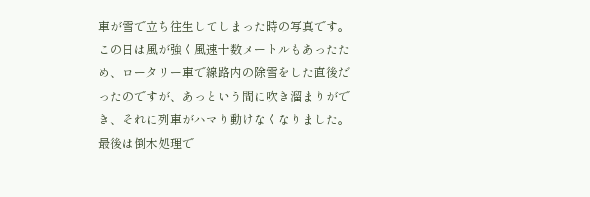車が雪で立ち往生してしまった時の写真です。
この日は風が強く風速十数メートルもあったため、ロータリー車で線路内の除雪をした直後だったのですが、あっという間に吹き溜まりができ、それに列車がハマり動けなくなりました。
最後は倒木処理で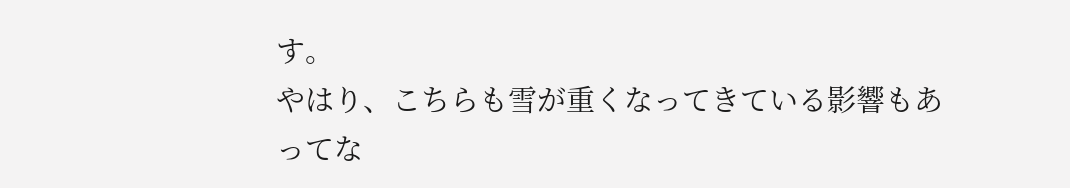す。
やはり、こちらも雪が重くなってきている影響もあってな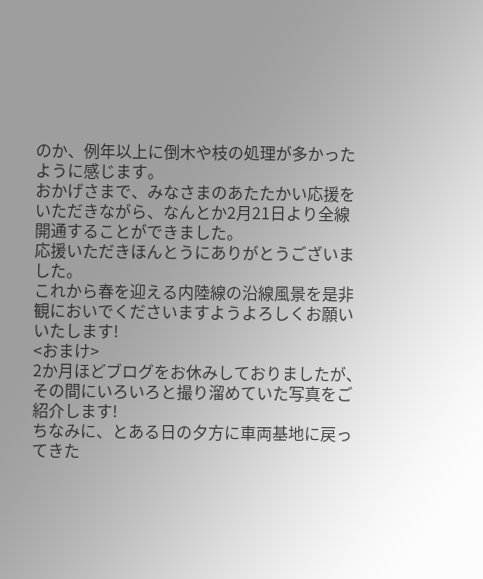のか、例年以上に倒木や枝の処理が多かったように感じます。
おかげさまで、みなさまのあたたかい応援をいただきながら、なんとか2月21日より全線開通することができました。
応援いただきほんとうにありがとうございました。
これから春を迎える内陸線の沿線風景を是非観においでくださいますようよろしくお願いいたします!
<おまけ>
2か月ほどブログをお休みしておりましたが、その間にいろいろと撮り溜めていた写真をご紹介します!
ちなみに、とある日の夕方に車両基地に戻ってきた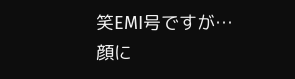笑EMI号ですが…
顔に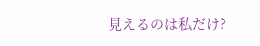見えるのは私だけ?